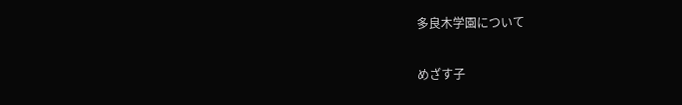多良木学園について

めざす子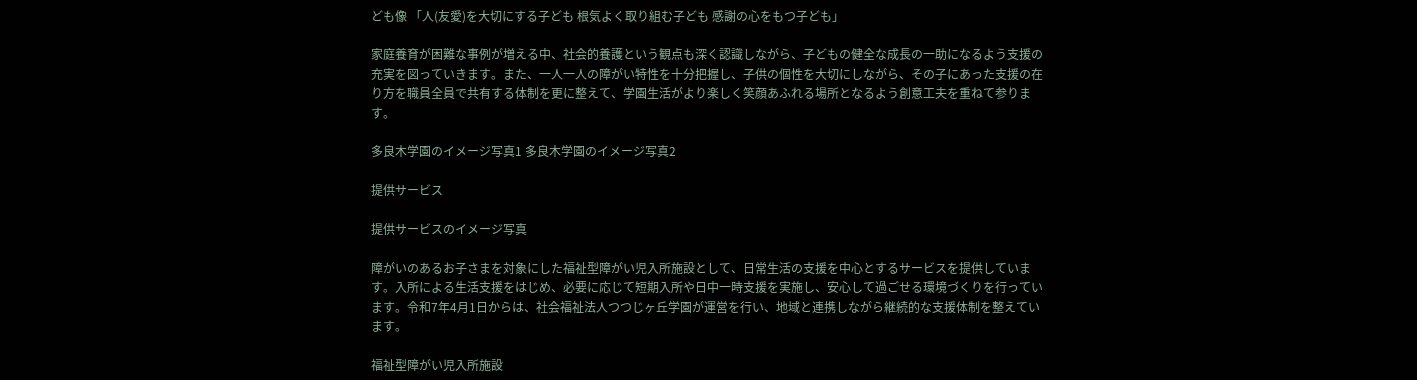ども像 「人(友愛)を大切にする子ども 根気よく取り組む子ども 感謝の心をもつ子ども」

家庭養育が困難な事例が増える中、社会的養護という観点も深く認識しながら、子どもの健全な成長の一助になるよう支援の充実を図っていきます。また、一人一人の障がい特性を十分把握し、子供の個性を大切にしながら、その子にあった支援の在り方を職員全員で共有する体制を更に整えて、学園生活がより楽しく笑顔あふれる場所となるよう創意工夫を重ねて参ります。

多良木学園のイメージ写真1 多良木学園のイメージ写真2

提供サービス

提供サービスのイメージ写真

障がいのあるお子さまを対象にした福祉型障がい児入所施設として、日常生活の支援を中心とするサービスを提供しています。入所による生活支援をはじめ、必要に応じて短期入所や日中一時支援を実施し、安心して過ごせる環境づくりを行っています。令和7年4月1日からは、社会福祉法人つつじヶ丘学園が運営を行い、地域と連携しながら継続的な支援体制を整えています。

福祉型障がい児入所施設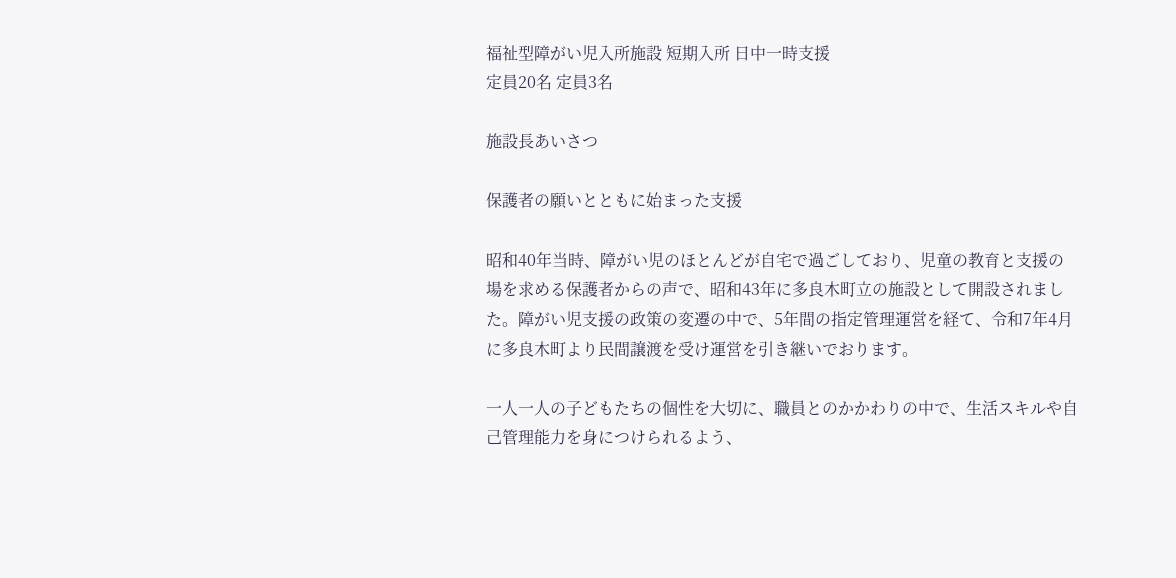福祉型障がい児入所施設 短期入所 日中一時支援
定員20名 定員3名

施設長あいさつ

保護者の願いとともに始まった支援

昭和40年当時、障がい児のほとんどが自宅で過ごしており、児童の教育と支援の場を求める保護者からの声で、昭和43年に多良木町立の施設として開設されました。障がい児支援の政策の変遷の中で、5年間の指定管理運営を経て、令和7年4月に多良木町より民間譲渡を受け運営を引き継いでおります。

一人一人の子どもたちの個性を大切に、職員とのかかわりの中で、生活スキルや自己管理能力を身につけられるよう、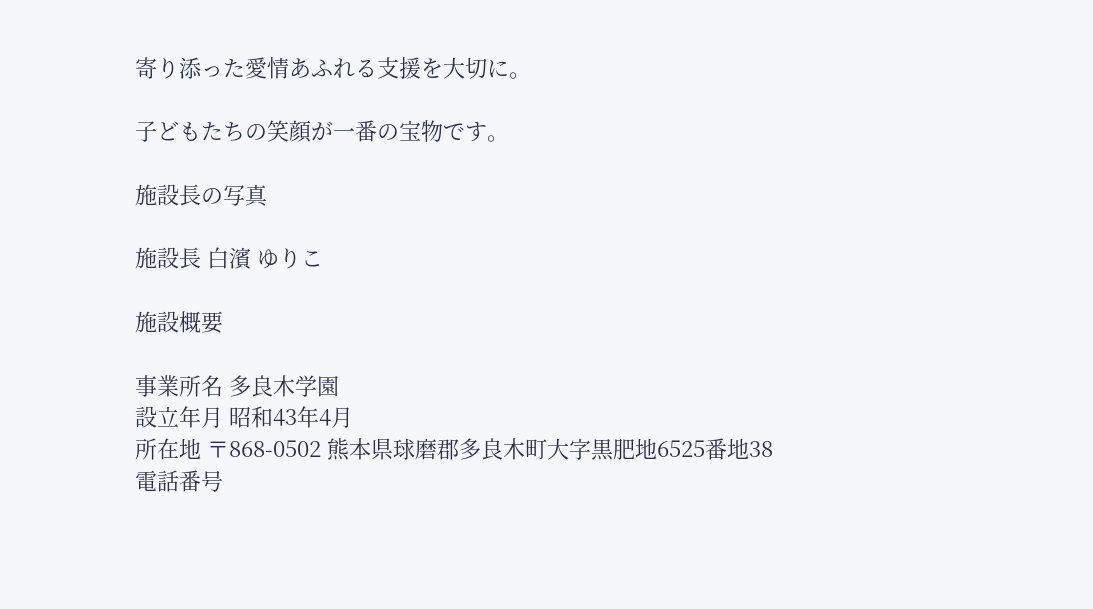寄り添った愛情あふれる支援を大切に。

子どもたちの笑顔が一番の宝物です。

施設長の写真

施設長 白濱 ゆりこ

施設概要

事業所名 多良木学園
設立年月 昭和43年4月
所在地 〒868-0502 熊本県球磨郡多良木町大字黒肥地6525番地38
電話番号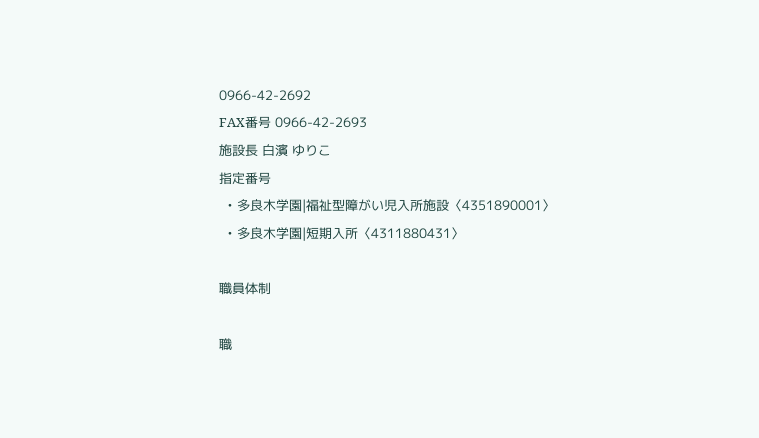0966-42-2692
FAX番号 0966-42-2693
施設長 白濱 ゆりこ
指定番号
  • 多良木学園|福祉型障がい児入所施設〈4351890001〉
  • 多良木学園|短期入所〈4311880431〉

職員体制

職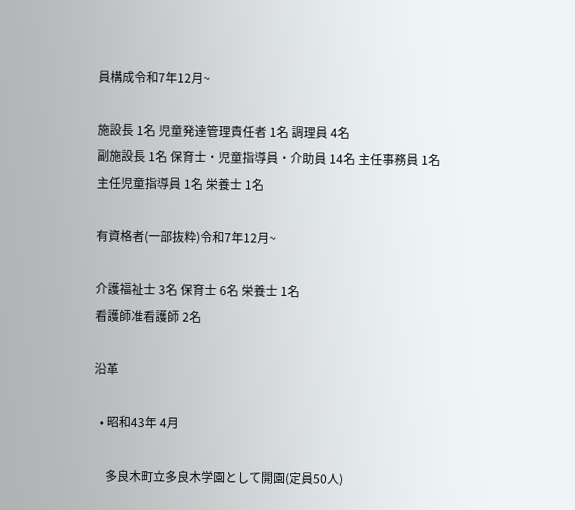員構成令和7年12月~

施設長 1名 児童発達管理責任者 1名 調理員 4名
副施設長 1名 保育士・児童指導員・介助員 14名 主任事務員 1名
主任児童指導員 1名 栄養士 1名

有資格者(一部抜粋)令和7年12月~

介護福祉士 3名 保育士 6名 栄養士 1名
看護師准看護師 2名

沿革

  • 昭和43年 4月

    多良木町立多良木学園として開園(定員50人)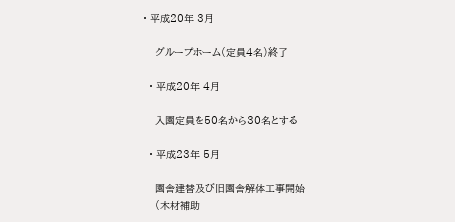• 平成20年 3月

    グループホーム(定員4名)終了

  • 平成20年 4月

    入園定員を50名から30名とする

  • 平成23年 5月

    園舎建替及び旧園舎解体工事開始
    (木材補助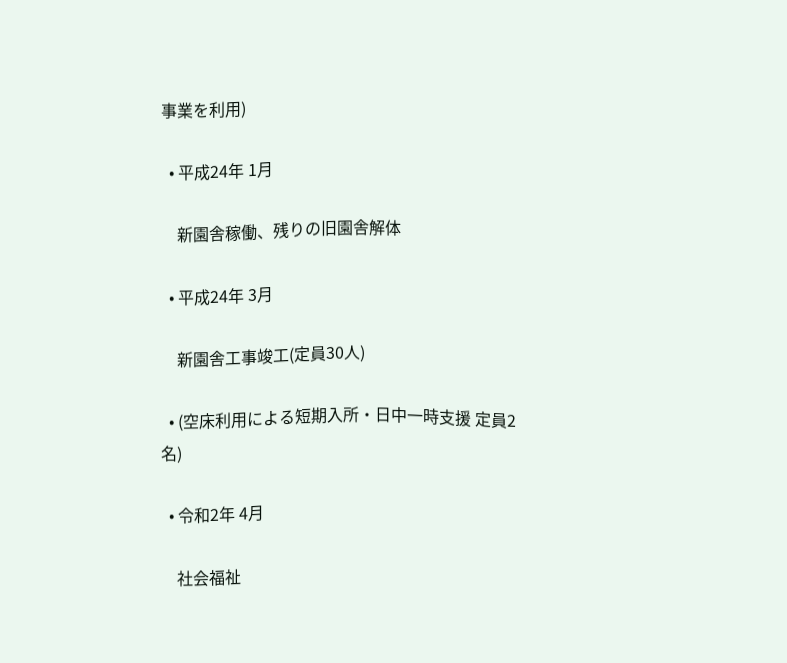事業を利用)

  • 平成24年 1月

    新園舎稼働、残りの旧園舎解体

  • 平成24年 3月

    新園舎工事竣工(定員30人)

  • (空床利用による短期入所・日中一時支援 定員2名)

  • 令和2年 4月

    社会福祉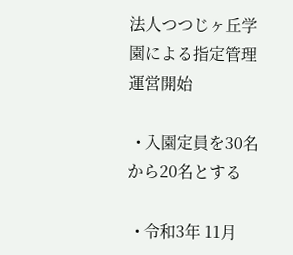法人つつじヶ丘学園による指定管理運営開始

  • 入園定員を30名から20名とする

  • 令和3年 11月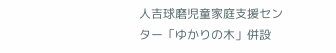人吉球磨児童家庭支援センター「ゆかりの木」併設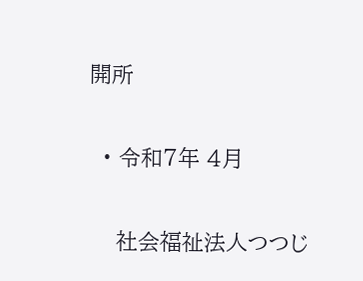開所

  • 令和7年 4月

    社会福祉法人つつじ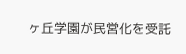ヶ丘学園が民営化を受託